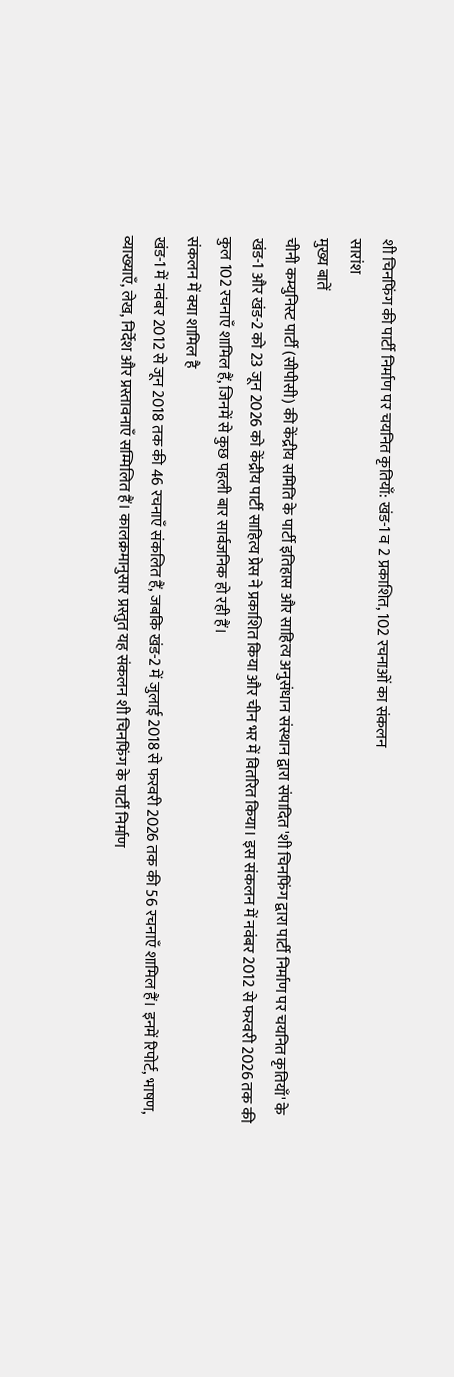शी चिनफिंग की पार्टी निर्माण पर चयनित कृतियाँ: खंड-1 व 2 प्रकाशित, 102 रचनाओं का संकलन
सारांश
मुख्य बातें
चीनी कम्युनिस्ट पार्टी (सीपीसी) की केंद्रीय समिति के पार्टी इतिहास और साहित्य अनुसंधान संस्थान द्वारा संपादित 'शी चिनफिंग द्वारा पार्टी निर्माण पर चयनित कृतियाँ' के खंड-1 और खंड-2 को 23 जून 2026 को केंद्रीय पार्टी साहित्य प्रेस ने प्रकाशित किया और चीन भर में वितरित किया। इस संकलन में नवंबर 2012 से फरवरी 2026 तक की कुल 102 रचनाएँ शामिल हैं, जिनमें से कुछ पहली बार सार्वजनिक हो रही हैं।
संकलन में क्या शामिल है
खंड-1 में नवंबर 2012 से जून 2018 तक की 46 रचनाएँ संकलित हैं, जबकि खंड-2 में जुलाई 2018 से फरवरी 2026 तक की 56 रचनाएँ शामिल हैं। इनमें रिपोर्ट, भाषण, व्याख्याएँ, लेख, निर्देश और प्रस्तावनाएँ सम्मिलित हैं। कालक्रमानुसार प्रस्तुत यह संकलन शी चिनफिंग के पार्टी निर्माण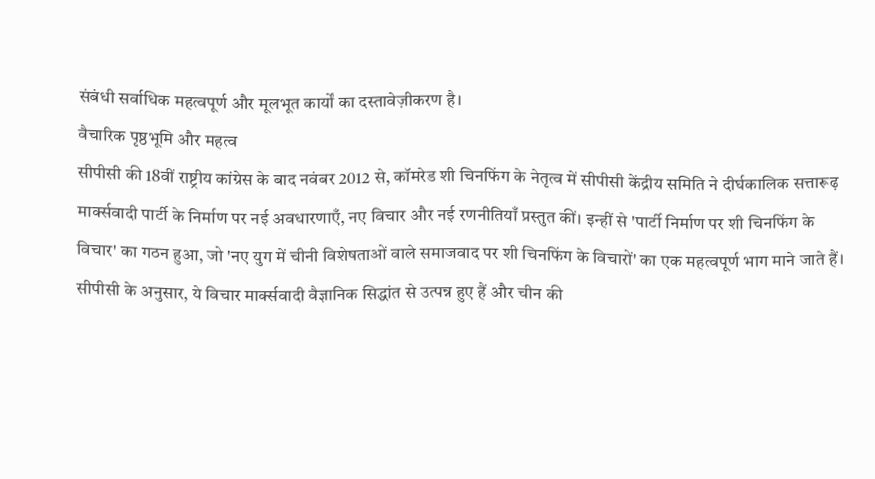संबंधी सर्वाधिक महत्वपूर्ण और मूलभूत कार्यों का दस्तावेज़ीकरण है।
वैचारिक पृष्ठभूमि और महत्व
सीपीसी की 18वीं राष्ट्रीय कांग्रेस के बाद नवंबर 2012 से, कॉमरेड शी चिनफिंग के नेतृत्व में सीपीसी केंद्रीय समिति ने दीर्घकालिक सत्तारूढ़ मार्क्सवादी पार्टी के निर्माण पर नई अवधारणाएँ, नए विचार और नई रणनीतियाँ प्रस्तुत कीं। इन्हीं से 'पार्टी निर्माण पर शी चिनफिंग के विचार' का गठन हुआ, जो 'नए युग में चीनी विशेषताओं वाले समाजवाद पर शी चिनफिंग के विचारों' का एक महत्वपूर्ण भाग माने जाते हैं।
सीपीसी के अनुसार, ये विचार मार्क्सवादी वैज्ञानिक सिद्धांत से उत्पन्न हुए हैं और चीन की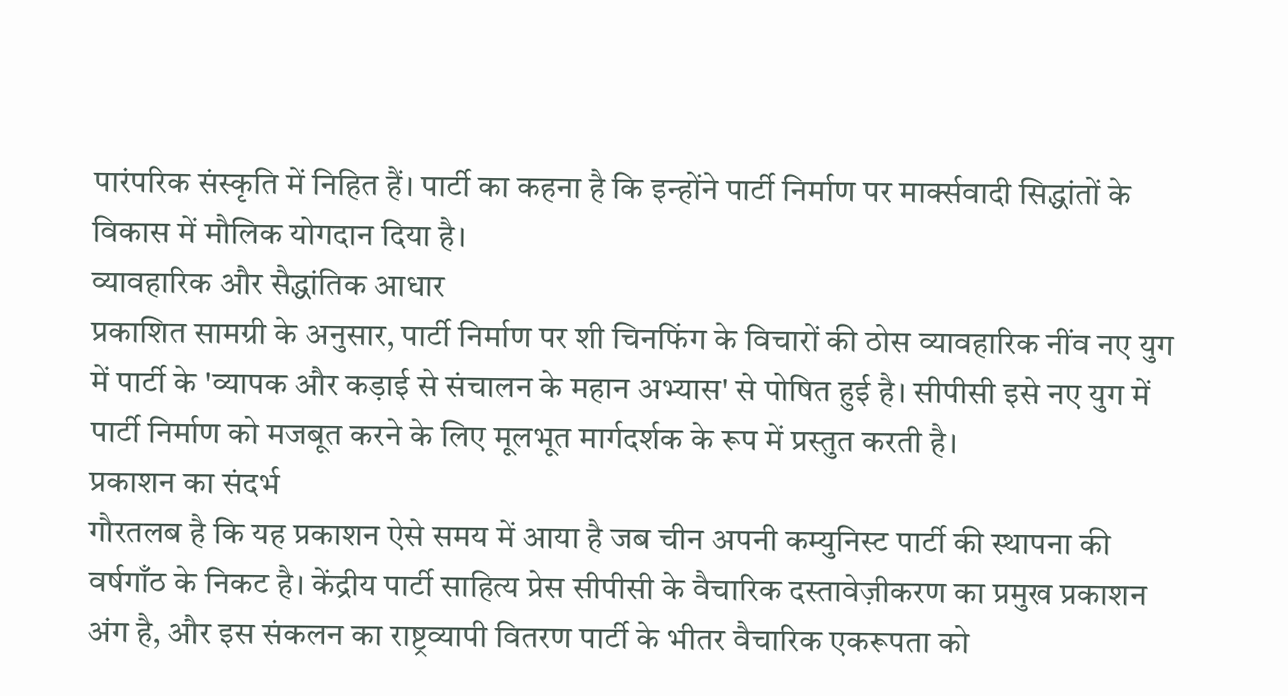पारंपरिक संस्कृति में निहित हैं। पार्टी का कहना है कि इन्होंने पार्टी निर्माण पर मार्क्सवादी सिद्धांतों के विकास में मौलिक योगदान दिया है।
व्यावहारिक और सैद्धांतिक आधार
प्रकाशित सामग्री के अनुसार, पार्टी निर्माण पर शी चिनफिंग के विचारों की ठोस व्यावहारिक नींव नए युग में पार्टी के 'व्यापक और कड़ाई से संचालन के महान अभ्यास' से पोषित हुई है। सीपीसी इसे नए युग में पार्टी निर्माण को मजबूत करने के लिए मूलभूत मार्गदर्शक के रूप में प्रस्तुत करती है।
प्रकाशन का संदर्भ
गौरतलब है कि यह प्रकाशन ऐसे समय में आया है जब चीन अपनी कम्युनिस्ट पार्टी की स्थापना की वर्षगाँठ के निकट है। केंद्रीय पार्टी साहित्य प्रेस सीपीसी के वैचारिक दस्तावेज़ीकरण का प्रमुख प्रकाशन अंग है, और इस संकलन का राष्ट्रव्यापी वितरण पार्टी के भीतर वैचारिक एकरूपता को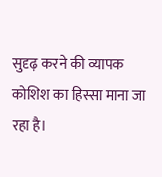सुदृढ़ करने की व्यापक कोशिश का हिस्सा माना जा रहा है।